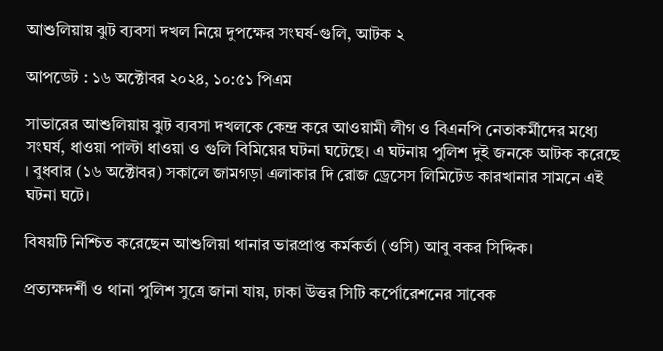আশুলিয়ায় ঝুট ব্যবসা দখল নিয়ে দুপক্ষের সংঘর্ষ-গুলি, আটক ২

আপডেট : ১৬ অক্টোবর ২০২৪, ১০:৫১ পিএম

সাভারের আশুলিয়ায় ঝুট ব্যবসা দখলকে কেন্দ্র করে আওয়ামী লীগ ও বিএনপি নেতাকর্মীদের মধ্যে সংঘর্ষ, ধাওয়া পাল্টা ধাওয়া ও গুলি বিমিয়ের ঘটনা ঘটেছে। এ ঘটনায় পুলিশ দুই জনকে আটক করেছে । বুধবার (১৬ অক্টোবর) সকালে জামগড়া এলাকার দি রোজ ড্রেসেস লিমিটেড কারখানার সামনে এই ঘটনা ঘটে।

বিষয়টি নিশ্চিত করেছেন আশুলিয়া থানার ভারপ্রাপ্ত কর্মকর্তা (ওসি) আবু বকর সিদ্দিক।

প্রত্যক্ষদর্শী ও থানা পুলিশ সুত্রে জানা যায়, ঢাকা উত্তর সিটি কর্পোরেশনের সাবেক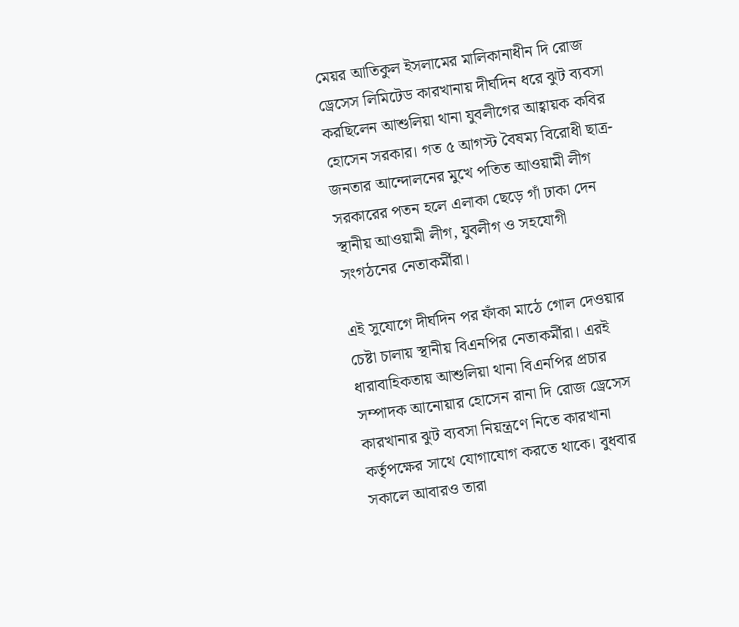মেয়র আতিকুল ইসলামের মালিকানাধীন দি রোজ ড্রেসেস লিমিটেড কারখানায় দীর্ঘদিন ধরে ঝুট ব্যবসা করছিলেন আশুলিয়া থানা যুবলীগের আহ্বায়ক কবির হোসেন সরকার। গত ৫ আগস্ট বৈষম্য বিরোধী ছাত্র-জনতার আন্দোলনের মুখে পতিত আওয়ামী লীগ সরকারের পতন হলে এলাকা ছেড়ে গাঁ ঢাকা দেন স্থানীয় আওয়ামী লীগ, যুবলীগ ও সহযোগী সংগঠনের নেতাকর্মীরা।

এই সুযোগে দীর্ঘদিন পর ফাঁকা মাঠে গোল দেওয়ার চেষ্টা চালায় স্থানীয় বিএনপির নেতাকর্মীরা। এরই ধারাবাহিকতায় আশুলিয়া থানা বিএনপির প্রচার সম্পাদক আনোয়ার হোসেন রানা দি রোজ ড্রেসেস কারখানার ঝুট ব্যবসা নিয়ন্ত্রণে নিতে কারখানা কর্তৃপক্ষের সাথে যোগাযোগ করতে থাকে। বুধবার সকালে আবারও তারা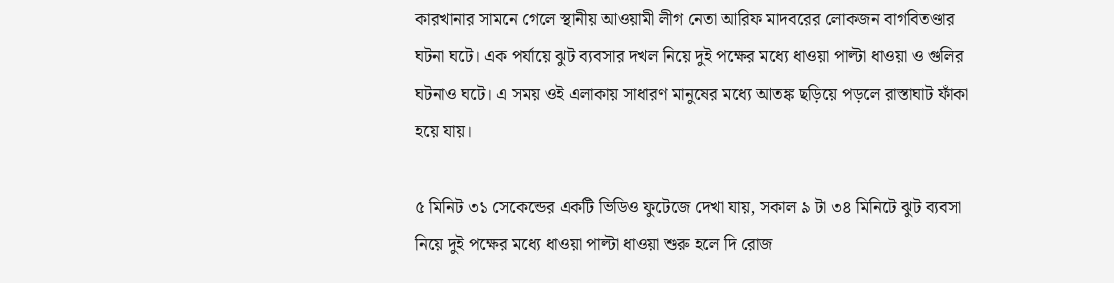কারখানার সামনে গেলে স্থানীয় আওয়ামী লীগ নেতা আরিফ মাদবরের লোকজন বাগবিতণ্ডার ঘটনা ঘটে। এক পর্যায়ে ঝুট ব্যবসার দখল নিয়ে দুই পক্ষের মধ্যে ধাওয়া পাল্টা ধাওয়া ও গুলির ঘটনাও ঘটে। এ সময় ওই এলাকায় সাধারণ মানুষের মধ্যে আতঙ্ক ছড়িয়ে পড়লে রাস্তাঘাট ফাঁকা হয়ে যায়।

৫ মিনিট ৩১ সেকেন্ডের একটি ভিডিও ফুটেজে দেখা যায়, সকাল ৯ টা ৩৪ মিনিটে ঝুট ব্যবসা নিয়ে দুই পক্ষের মধ্যে ধাওয়া পাল্টা ধাওয়া শুরু হলে দি রোজ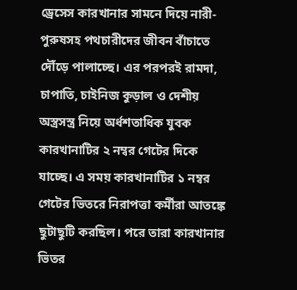ড্রেসেস কারখানার সামনে দিয়ে নারী-পুরুষসহ পথচারীদের জীবন বাঁচাতে দৌঁড়ে পালাচ্ছে। এর পরপরই রামদা, চাপাতি, চাইনিজ কুড়াল ও দেশীয় অস্ত্রসস্ত্র নিয়ে অর্ধশতাধিক যুবক কারখানাটির ২ নম্বর গেটের দিকে যাচ্ছে। এ সময় কারখানাটির ১ নম্বর গেটের ভিতরে নিরাপত্তা কর্মীরা আতঙ্কে ছুটাছুটি করছিল। পরে তারা কারখানার ভিতর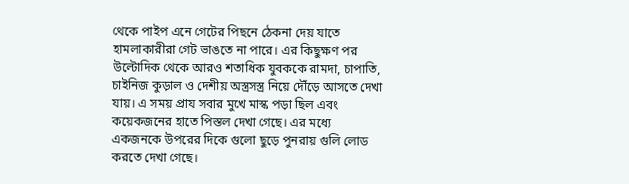থেকে পাইপ এনে গেটের পিছনে ঠেকনা দেয় যাতে হামলাকারীরা গেট ভাঙতে না পারে। এর কিছুক্ষণ পর উল্টোদিক থেকে আরও শতাধিক যুবককে রামদা, চাপাতি, চাইনিজ কুড়াল ও দেশীয় অস্ত্রসস্ত্র নিয়ে দৌঁড়ে আসতে দেখা যায়। এ সময় প্রায সবার মুখে মাস্ক পড়া ছিল এবং কয়েকজনের হাতে পিস্তল দেখা গেছে। এর মধ্যে একজনকে উপরের দিকে গুলো ছুড়ে পুনরায় গুলি লোড করতে দেখা গেছে।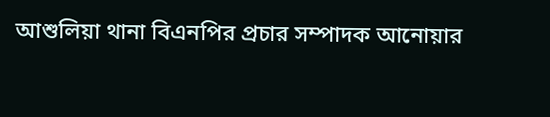আশুলিয়া থানা বিএনপির প্রচার সম্পাদক আনোয়ার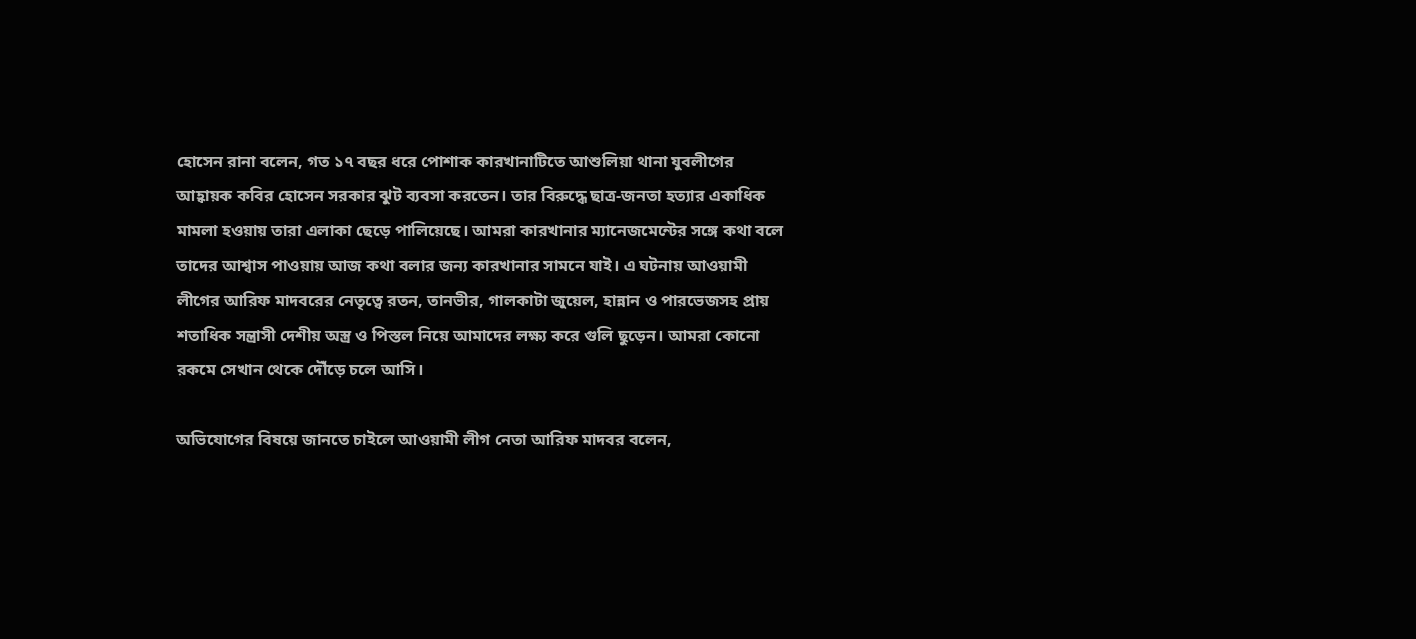হোসেন রানা বলেন, গত ১৭ বছর ধরে পোশাক কারখানাটিতে আশুলিয়া থানা যুবলীগের আহ্বায়ক কবির হোসেন সরকার ঝুট ব্যবসা করতেন। তার বিরুদ্ধে ছাত্র-জনতা হত্যার একাধিক মামলা হওয়ায় তারা এলাকা ছেড়ে পালিয়েছে। আমরা কারখানার ম্যানেজমেন্টের সঙ্গে কথা বলে তাদের আশ্বাস পাওয়ায় আজ কথা বলার জন্য কারখানার সামনে যাই। এ ঘটনায় আওয়ামী লীগের আরিফ মাদবরের নেতৃত্বে রতন, তানভীর, গালকাটা জুয়েল, হান্নান ও পারভেজসহ প্রায় শতাধিক সন্ত্রাসী দেশীয় অস্ত্র ও পিস্তল নিয়ে আমাদের লক্ষ্য করে গুলি ছুড়েন। আমরা কোনো রকমে সেখান থেকে দৌঁড়ে চলে আসি।

অভিযোগের বিষয়ে জানতে চাইলে আওয়ামী লীগ নেতা আরিফ মাদবর বলেন,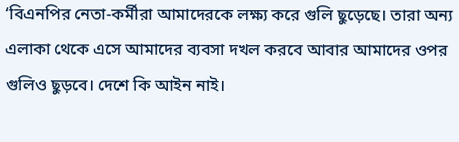‘বিএনপির নেতা-কর্মীরা আমাদেরকে লক্ষ্য করে গুলি ছুড়েছে। তারা অন্য এলাকা থেকে এসে আমাদের ব্যবসা দখল করবে আবার আমাদের ওপর গুলিও ছুড়বে। দেশে কি আইন নাই।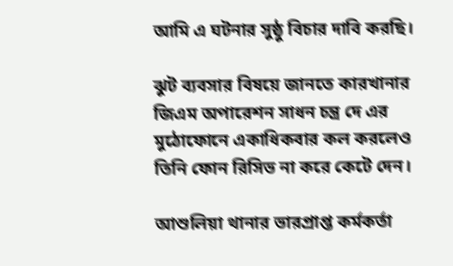আমি এ ঘটনার সুষ্ঠু বিচার দাবি করছি।

ঝুট ব্যবসার বিষয়ে জানতে কারখানার জিএম অপারেশন সাধন চন্ত্র দে এর মুঠোফোনে একাধিকবার কল করলেও তিনি ফোন রিসিভ না করে কেটে দেন।

আশুলিয়া থানার ভারপ্রাপ্ত কর্মকর্তা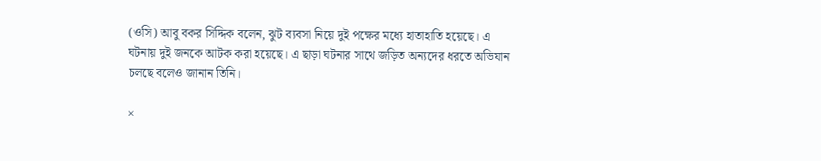(ওসি) আবু বকর সিদ্দিক বলেন, ঝুট ব্যবসা নিয়ে দুই পক্ষের মধ্যে হাতাহাতি হয়েছে। এ ঘটনায় দুই জনকে আটক করা হয়েছে। এ ছাড়া ঘটনার সাথে জড়িত অন্যদের ধরতে অভিযান চলছে বলেও জানান তিনি।

×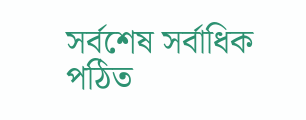সর্বশেষ সর্বাধিক পঠিত